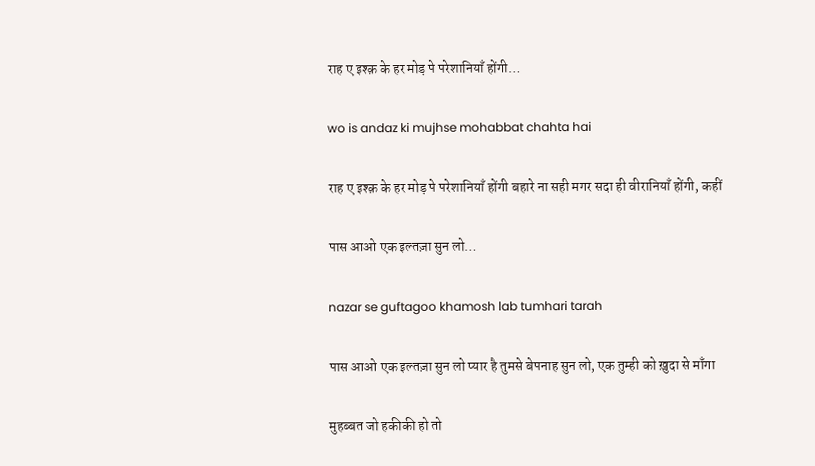राह ए इश्क़ के हर मोड़ पे परेशानियाँ होंगी…

wo is andaz ki mujhse mohabbat chahta hai

राह ए इश्क़ के हर मोड़ पे परेशानियाँ होंगी बहारे ना सही मगर सदा ही वीरानियाँ होंगी, कहीं

पास आओ एक इल्तज़ा सुन लो…

nazar se guftagoo khamosh lab tumhari tarah

पास आओ एक इल्तज़ा सुन लो प्यार है तुमसे बेपनाह सुन लो, एक तुम्ही को ख़ुदा से माँगा

मुहब्बत जो हकीकी हो तो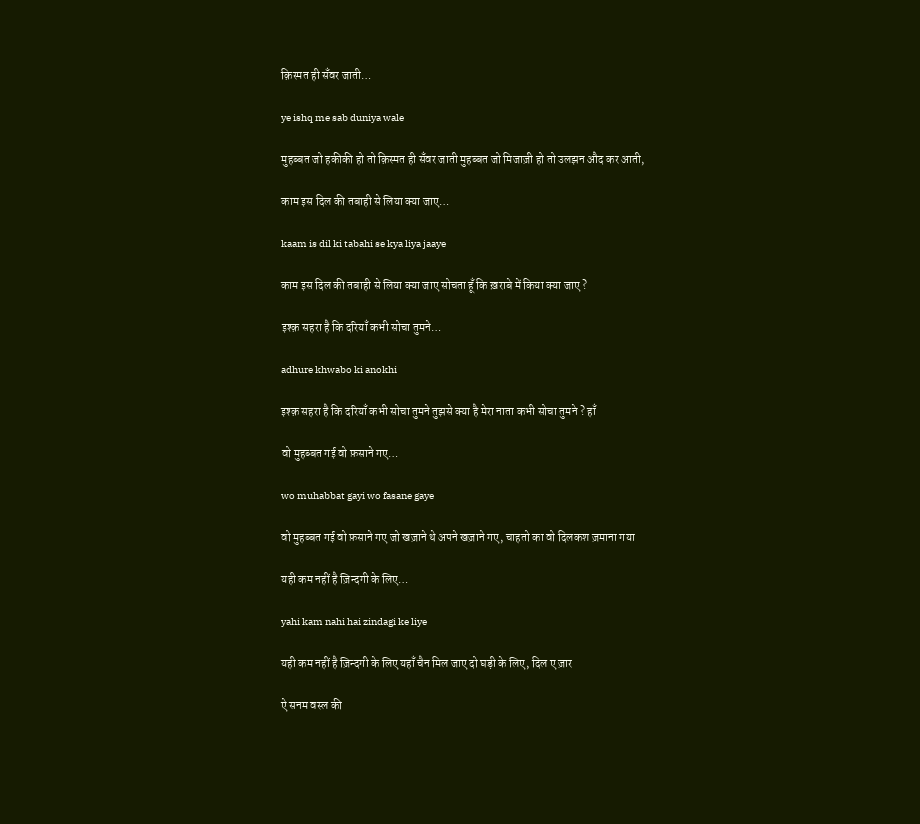क़िस्मत ही सँवर जाती…

ye ishq me sab duniya wale

मुहब्बत जो हकीकी हो तो क़िस्मत ही सँवर जाती मुहब्बत जो मिजाज़ी हो तो उलझन औद कर आती,

काम इस दिल की तबाही से लिया क्या जाए…

kaam is dil ki tabahi se kya liya jaaye

काम इस दिल की तबाही से लिया क्या जाए सोचता हूँ कि ख़राबे में किया क्या जाए ?

इश्क़ सहरा है कि दरियाँ कभी सोचा तुमने…

adhure khwabo ki anokhi

इश्क़ सहरा है कि दरियाँ कभी सोचा तुमने तुझसे क्या है मेरा नाता कभी सोचा तुमने ? हाँ

वो मुहब्बत गई वो फ़साने गए…

wo muhabbat gayi wo fasane gaye

वो मुहब्बत गई वो फ़साने गए जो खज़ाने थे अपने खज़ाने गए, चाहतो का वो दिलकश ज़माना गया

यही कम नहीं है ज़िन्दगी के लिए…

yahi kam nahi hai zindagi ke liye

यही कम नहीं है ज़िन्दगी के लिए यहाँ चैन मिल जाए दो घड़ी के लिए, दिल ए ज़ार

ऐ सनम वस्ल की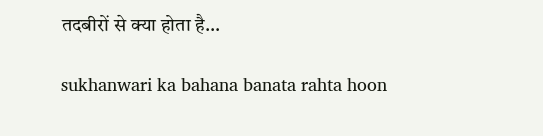तदबीरों से क्या होता है…

sukhanwari ka bahana banata rahta hoon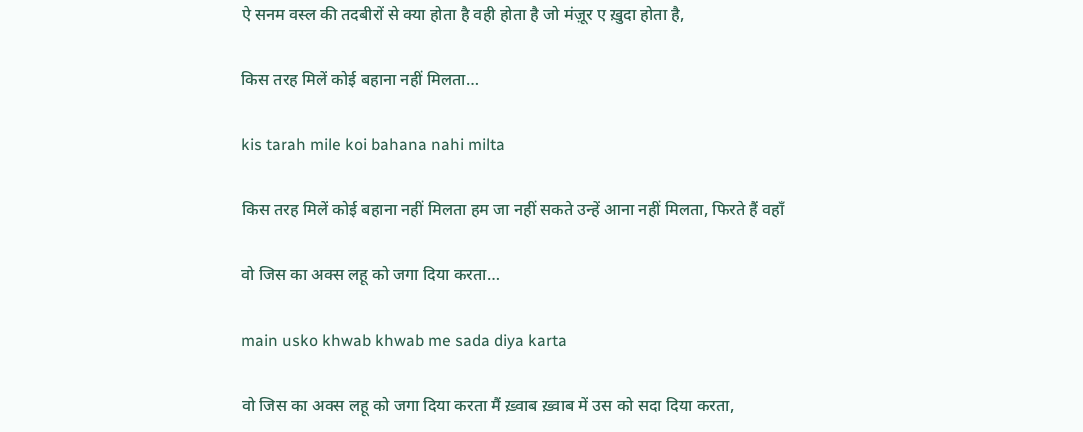ऐ सनम वस्ल की तदबीरों से क्या होता है वही होता है जो मंज़ूर ए ख़ुदा होता है,

किस तरह मिलें कोई बहाना नहीं मिलता…

kis tarah mile koi bahana nahi milta

किस तरह मिलें कोई बहाना नहीं मिलता हम जा नहीं सकते उन्हें आना नहीं मिलता, फिरते हैं वहाँ

वो जिस का अक्स लहू को जगा दिया करता…

main usko khwab khwab me sada diya karta

वो जिस का अक्स लहू को जगा दिया करता मैं ख़्वाब ख़्वाब में उस को सदा दिया करता,